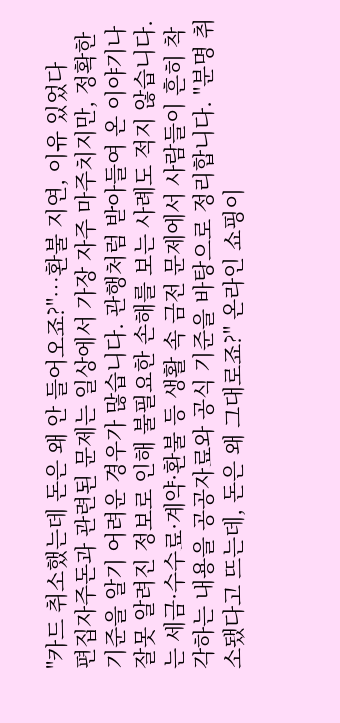"카드 취소했는데 돈은 왜 안 들어오죠?"…환불 지연, 이유 있었다
편집자주돈과 관련된 문제는 일상에서 가장 자주 마주치지만, 정확한 기준을 알기 어려운 경우가 많습니다. 관행처럼 받아들여 온 이야기나 잘못 알려진 정보로 인해 불필요한 손해를 보는 사례도 적지 않습니다. 는 세금·수수료·계약·환불 등 생활 속 금전 문제에서 사람들이 흔히 착각하는 내용을 공공자료와 공식 기준을 바탕으로 정리합니다. "분명 취소됐다고 뜨는데, 돈은 왜 그대로죠?" 온라인 쇼핑이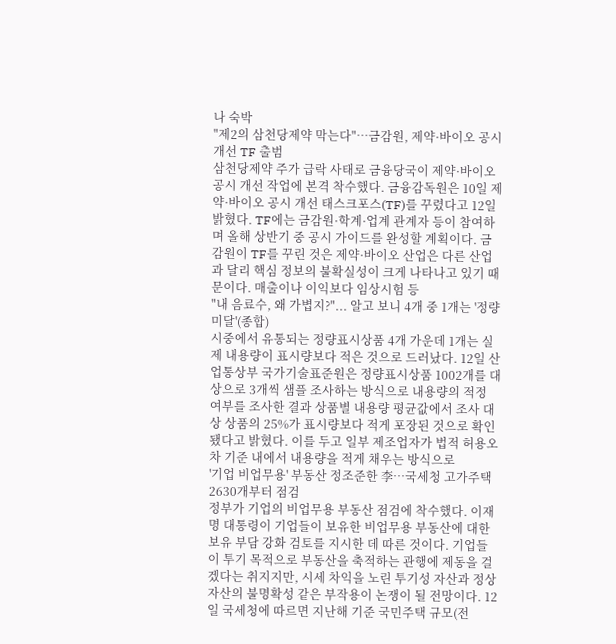나 숙박
"제2의 삼천당제약 막는다"…금감원, 제약·바이오 공시개선 TF 출범
삼천당제약 주가 급락 사태로 금융당국이 제약·바이오 공시 개선 작업에 본격 착수했다. 금융감독원은 10일 제약·바이오 공시 개선 태스크포스(TF)를 꾸렸다고 12일 밝혔다. TF에는 금감원·학계·업계 관계자 등이 참여하며 올해 상반기 중 공시 가이드를 완성할 계획이다. 금감원이 TF를 꾸린 것은 제약·바이오 산업은 다른 산업과 달리 핵심 정보의 불확실성이 크게 나타나고 있기 때문이다. 매출이나 이익보다 임상시험 등
"내 음료수, 왜 가볍지?"... 알고 보니 4개 중 1개는 '정량 미달'(종합)
시중에서 유통되는 정량표시상품 4개 가운데 1개는 실제 내용량이 표시량보다 적은 것으로 드러났다. 12일 산업통상부 국가기술표준원은 정량표시상품 1002개를 대상으로 3개씩 샘플 조사하는 방식으로 내용량의 적정 여부를 조사한 결과 상품별 내용량 평균값에서 조사 대상 상품의 25%가 표시량보다 적게 포장된 것으로 확인됐다고 밝혔다. 이를 두고 일부 제조업자가 법적 허용오차 기준 내에서 내용량을 적게 채우는 방식으로
'기업 비업무용' 부동산 정조준한 李…국세청 고가주택 2630개부터 점검
정부가 기업의 비업무용 부동산 점검에 착수했다. 이재명 대통령이 기업들이 보유한 비업무용 부동산에 대한 보유 부담 강화 검토를 지시한 데 따른 것이다. 기업들이 투기 목적으로 부동산을 축적하는 관행에 제동을 걸겠다는 취지지만, 시세 차익을 노린 투기성 자산과 정상 자산의 불명확성 같은 부작용이 논쟁이 될 전망이다. 12일 국세청에 따르면 지난해 기준 국민주택 규모(전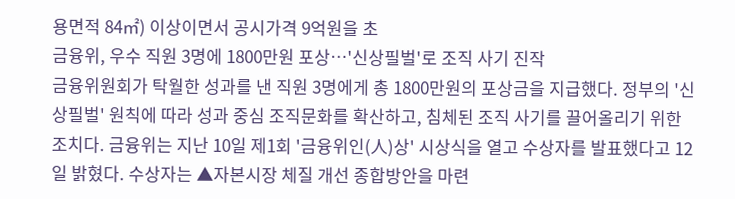용면적 84㎡) 이상이면서 공시가격 9억원을 초
금융위, 우수 직원 3명에 1800만원 포상…'신상필벌'로 조직 사기 진작
금융위원회가 탁월한 성과를 낸 직원 3명에게 총 1800만원의 포상금을 지급했다. 정부의 '신상필벌' 원칙에 따라 성과 중심 조직문화를 확산하고, 침체된 조직 사기를 끌어올리기 위한 조치다. 금융위는 지난 10일 제1회 '금융위인(人)상' 시상식을 열고 수상자를 발표했다고 12일 밝혔다. 수상자는 ▲자본시장 체질 개선 종합방안을 마련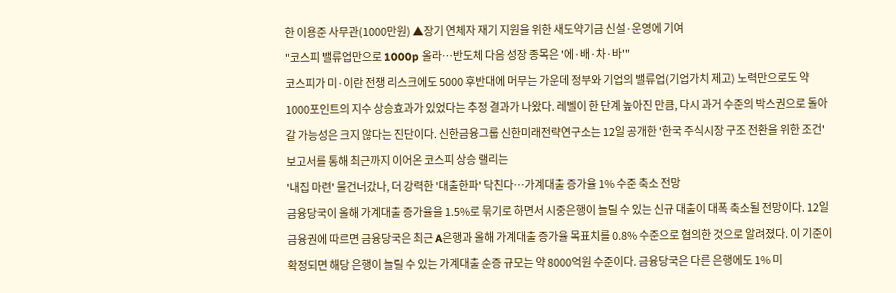한 이용준 사무관(1000만원) ▲장기 연체자 재기 지원을 위한 새도약기금 신설·운영에 기여
"코스피 밸류업만으로 1000p 올라…반도체 다음 성장 종목은 '에·배·차·바'"
코스피가 미·이란 전쟁 리스크에도 5000 후반대에 머무는 가운데 정부와 기업의 밸류업(기업가치 제고) 노력만으로도 약 1000포인트의 지수 상승효과가 있었다는 추정 결과가 나왔다. 레벨이 한 단계 높아진 만큼, 다시 과거 수준의 박스권으로 돌아갈 가능성은 크지 않다는 진단이다. 신한금융그룹 신한미래전략연구소는 12일 공개한 '한국 주식시장 구조 전환을 위한 조건' 보고서를 통해 최근까지 이어온 코스피 상승 랠리는
'내집 마련' 물건너갔나, 더 강력한 '대출한파' 닥친다…가계대출 증가율 1% 수준 축소 전망
금융당국이 올해 가계대출 증가율을 1.5%로 묶기로 하면서 시중은행이 늘릴 수 있는 신규 대출이 대폭 축소될 전망이다. 12일 금융권에 따르면 금융당국은 최근 A은행과 올해 가계대출 증가율 목표치를 0.8% 수준으로 협의한 것으로 알려졌다. 이 기준이 확정되면 해당 은행이 늘릴 수 있는 가계대출 순증 규모는 약 8000억원 수준이다. 금융당국은 다른 은행에도 1% 미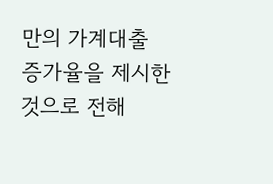만의 가계대출 증가율을 제시한 것으로 전해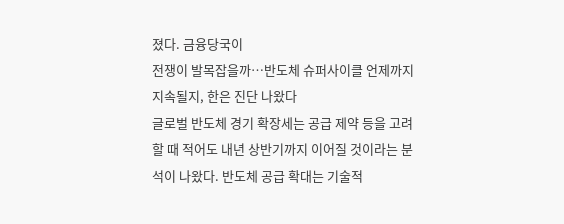졌다. 금융당국이
전쟁이 발목잡을까…반도체 슈퍼사이클 언제까지 지속될지, 한은 진단 나왔다
글로벌 반도체 경기 확장세는 공급 제약 등을 고려할 때 적어도 내년 상반기까지 이어질 것이라는 분석이 나왔다. 반도체 공급 확대는 기술적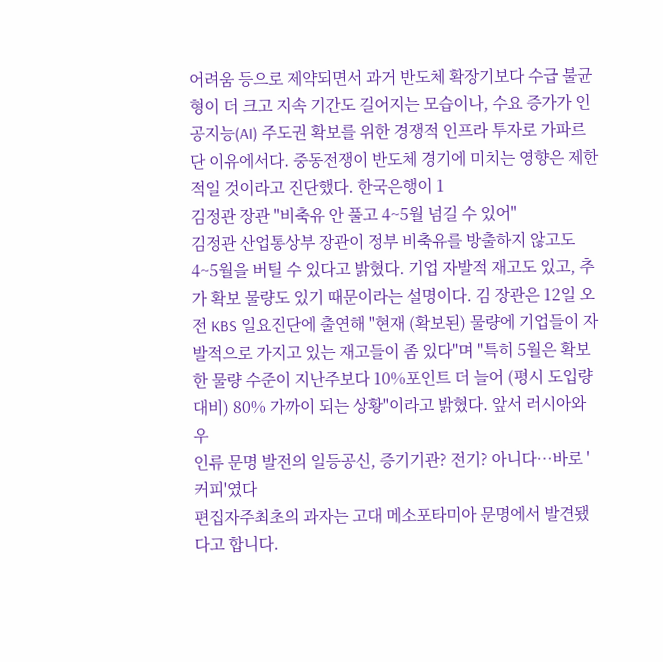어려움 등으로 제약되면서 과거 반도체 확장기보다 수급 불균형이 더 크고 지속 기간도 길어지는 모습이나, 수요 증가가 인공지능(AI) 주도권 확보를 위한 경쟁적 인프라 투자로 가파르단 이유에서다. 중동전쟁이 반도체 경기에 미치는 영향은 제한적일 것이라고 진단했다. 한국은행이 1
김정관 장관 "비축유 안 풀고 4~5월 넘길 수 있어"
김정관 산업통상부 장관이 정부 비축유를 방출하지 않고도 4~5월을 버틸 수 있다고 밝혔다. 기업 자발적 재고도 있고, 추가 확보 물량도 있기 때문이라는 설명이다. 김 장관은 12일 오전 KBS 일요진단에 출연해 "현재 (확보된) 물량에 기업들이 자발적으로 가지고 있는 재고들이 좀 있다"며 "특히 5월은 확보한 물량 수준이 지난주보다 10%포인트 더 늘어 (평시 도입량 대비) 80% 가까이 되는 상황"이라고 밝혔다. 앞서 러시아와 우
인류 문명 발전의 일등공신, 증기기관? 전기? 아니다…바로 '커피'였다
편집자주최초의 과자는 고대 메소포타미아 문명에서 발견됐다고 합니다.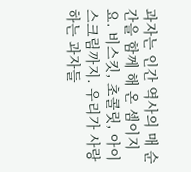과자는 인간 역사의 매 순간을 함께 해 온 셈이지요. 비스킷, 초콜릿, 아이스크림까지. 우리가 사랑하는 과자들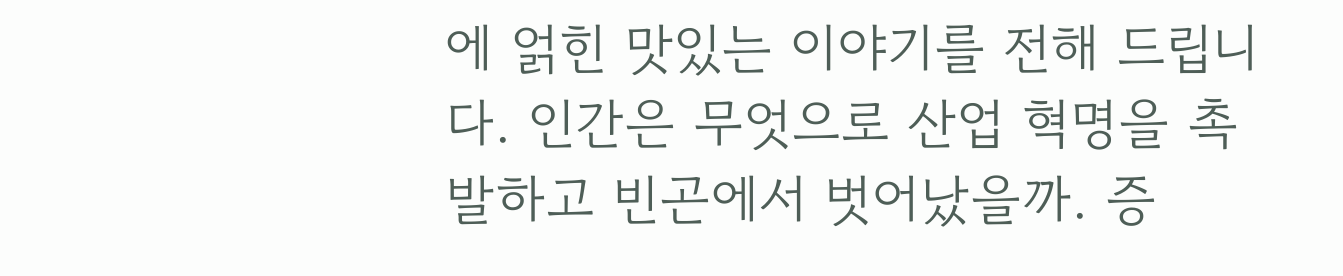에 얽힌 맛있는 이야기를 전해 드립니다. 인간은 무엇으로 산업 혁명을 촉발하고 빈곤에서 벗어났을까. 증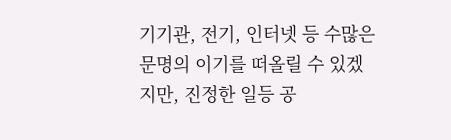기기관, 전기, 인터넷 등 수많은 문명의 이기를 떠올릴 수 있겠지만, 진정한 일등 공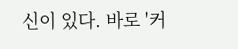신이 있다. 바로 '커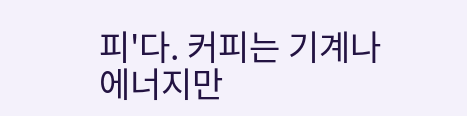피'다. 커피는 기계나 에너지만